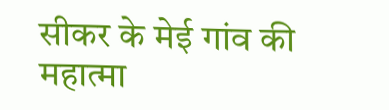सीकर के मेई गांव की महात्मा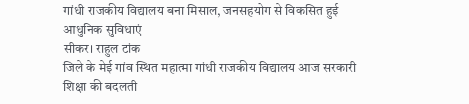गांधी राजकीय विद्यालय बना मिसाल, जनसहयोग से विकसित हुई आधुनिक सुविधाएं
सीकर। राहुल टांक
जिले के मेई गांव स्थित महात्मा गांधी राजकीय विद्यालय आज सरकारी शिक्षा की बदलती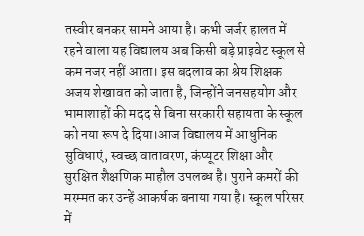तस्वीर बनकर सामने आया है। कभी जर्जर हालत में रहने वाला यह विद्यालय अब किसी बड़े प्राइवेट स्कूल से कम नजर नहीं आता। इस बदलाव का श्रेय शिक्षक अजय शेखावत को जाता है, जिन्होंने जनसहयोग और भामाशाहों की मदद से बिना सरकारी सहायता के स्कूल को नया रूप दे दिया।आज विद्यालय में आधुनिक सुविधाएं, स्वच्छ वातावरण, कंप्यूटर शिक्षा और सुरक्षित शैक्षणिक माहौल उपलब्ध है। पुराने कमरों की मरम्मत कर उन्हें आकर्षक बनाया गया है। स्कूल परिसर में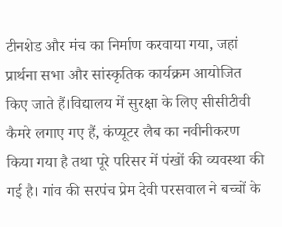टीनशेड और मंच का निर्माण करवाया गया, जहां प्रार्थना सभा और सांस्कृतिक कार्यक्रम आयोजित किए जाते हैं।विद्यालय में सुरक्षा के लिए सीसीटीवी कैमरे लगाए गए हैं, कंप्यूटर लैब का नवीनीकरण किया गया है तथा पूरे परिसर में पंखों की व्यवस्था की गई है। गांव की सरपंच प्रेम देवी परसवाल ने बच्चों के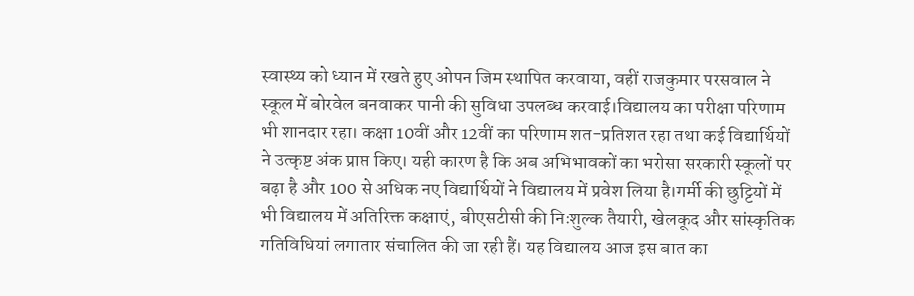स्वास्थ्य को ध्यान में रखते हुए ओपन जिम स्थापित करवाया, वहीं राजकुमार परसवाल ने स्कूल में बोरवेल बनवाकर पानी की सुविधा उपलब्ध करवाई।विद्यालय का परीक्षा परिणाम भी शानदार रहा। कक्षा 10वीं और 12वीं का परिणाम शत-प्रतिशत रहा तथा कई विद्यार्थियों ने उत्कृष्ट अंक प्राप्त किए। यही कारण है कि अब अभिभावकों का भरोसा सरकारी स्कूलों पर बढ़ा है और 100 से अधिक नए विद्यार्थियों ने विद्यालय में प्रवेश लिया है।गर्मी की छुट्टियों में भी विद्यालय में अतिरिक्त कक्षाएं, बीएसटीसी की निःशुल्क तैयारी, खेलकूद और सांस्कृतिक गतिविधियां लगातार संचालित की जा रही हैं। यह विद्यालय आज इस बात का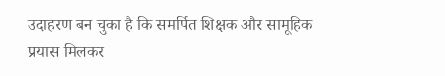उदाहरण बन चुका है कि समर्पित शिक्षक और सामूहिक प्रयास मिलकर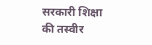सरकारी शिक्षा की तस्वीर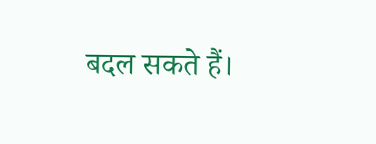बदल सकते हैं।